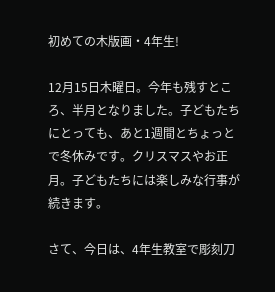初めての木版画・4年生!

12月15日木曜日。今年も残すところ、半月となりました。子どもたちにとっても、あと1週間とちょっとで冬休みです。クリスマスやお正月。子どもたちには楽しみな行事が続きます。

さて、今日は、4年生教室で彫刻刀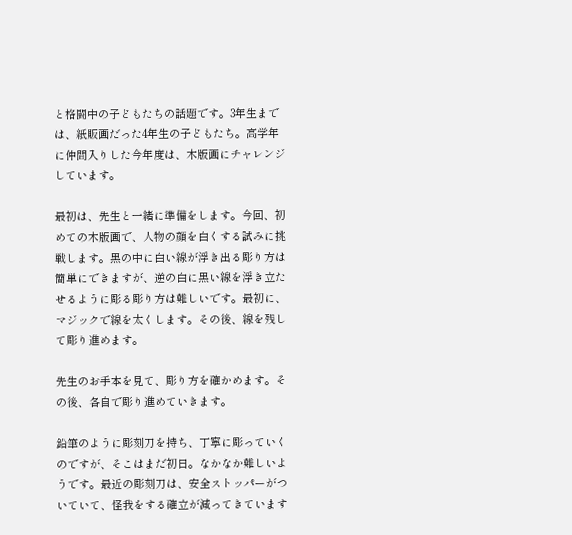と格闘中の子どもたちの話題です。3年生までは、紙販画だった4年生の子どもたち。高学年に仲間入りした今年度は、木版画にチャレンジしています。

最初は、先生と一緒に準備をします。今回、初めての木版画で、人物の顔を白くする試みに挑戦します。黒の中に白い線が浮き出る彫り方は簡単にできますが、逆の白に黒い線を浮き立たせるように彫る彫り方は難しいです。最初に、マジックで線を太くします。その後、線を残して彫り進めます。

先生のお手本を見て、彫り方を確かめます。その後、各自で彫り進めていきます。

鉛筆のように彫刻刀を持ち、丁寧に彫っていくのですが、そこはまだ初日。なかなか難しいようです。最近の彫刻刀は、安全ストッパーがついていて、怪我をする確立が減ってきています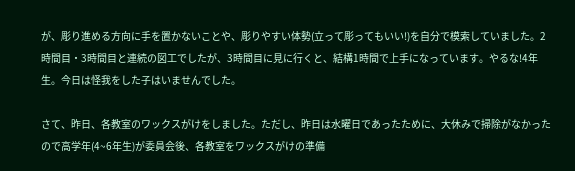が、彫り進める方向に手を置かないことや、彫りやすい体勢(立って彫ってもいい!)を自分で模索していました。2時間目・3時間目と連続の図工でしたが、3時間目に見に行くと、結構1時間で上手になっています。やるな!4年生。今日は怪我をした子はいませんでした。

さて、昨日、各教室のワックスがけをしました。ただし、昨日は水曜日であったために、大休みで掃除がなかったので高学年(4~6年生)が委員会後、各教室をワックスがけの準備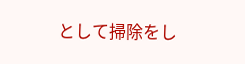として掃除をし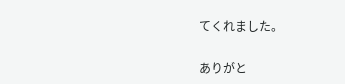てくれました。

ありがと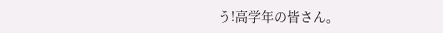う!高学年の皆さん。